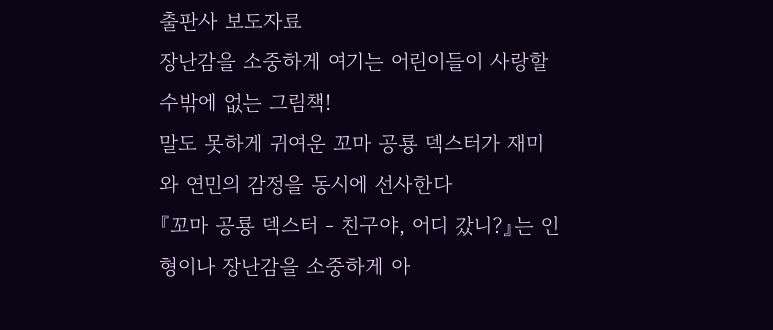출판사 보도자료
장난감을 소중하게 여기는 어린이들이 사랑할 수밖에 없는 그림책!
말도 못하게 귀여운 꼬마 공룡 덱스터가 재미와 연민의 감정을 동시에 선사한다
『꼬마 공룡 덱스터 - 친구야, 어디 갔니?』는 인형이나 장난감을 소중하게 아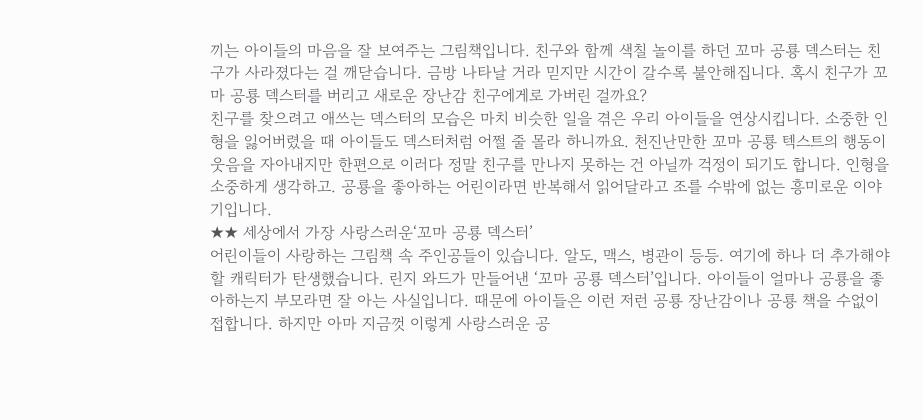끼는 아이들의 마음을 잘 보여주는 그림책입니다. 친구와 함께 색칠 놀이를 하던 꼬마 공룡 덱스터는 친구가 사라졌다는 걸 깨닫습니다. 금방 나타날 거라 믿지만 시간이 갈수록 불안해집니다. 혹시 친구가 꼬마 공룡 덱스터를 버리고 새로운 장난감 친구에게로 가버린 걸까요?
친구를 찾으려고 애쓰는 덱스터의 모습은 마치 비슷한 일을 겪은 우리 아이들을 연상시킵니다. 소중한 인형을 잃어버렸을 때 아이들도 덱스터처럼 어쩔 줄 몰라 하니까요. 천진난만한 꼬마 공룡 텍스트의 행동이 웃음을 자아내지만 한편으로 이러다 정말 친구를 만나지 못하는 건 아닐까 걱정이 되기도 합니다. 인형을 소중하게 생각하고. 공룡을 좋아하는 어린이라면 반복해서 읽어달라고 조를 수밖에 없는 흥미로운 이야기입니다.
★★ 세상에서 가장 사랑스러운‘꼬마 공룡 덱스터’
어린이들이 사랑하는 그림책 속 주인공들이 있습니다. 알도, 맥스, 병관이 등등. 여기에 하나 더 추가해야 할 캐릭터가 탄생했습니다. 린지 와드가 만들어낸 ‘꼬마 공룡 덱스터’입니다. 아이들이 얼마나 공룡을 좋아하는지 부모라면 잘 아는 사실입니다. 때문에 아이들은 이런 저런 공룡 장난감이나 공룡 책을 수없이 접합니다. 하지만 아마 지금껏 이렇게 사랑스러운 공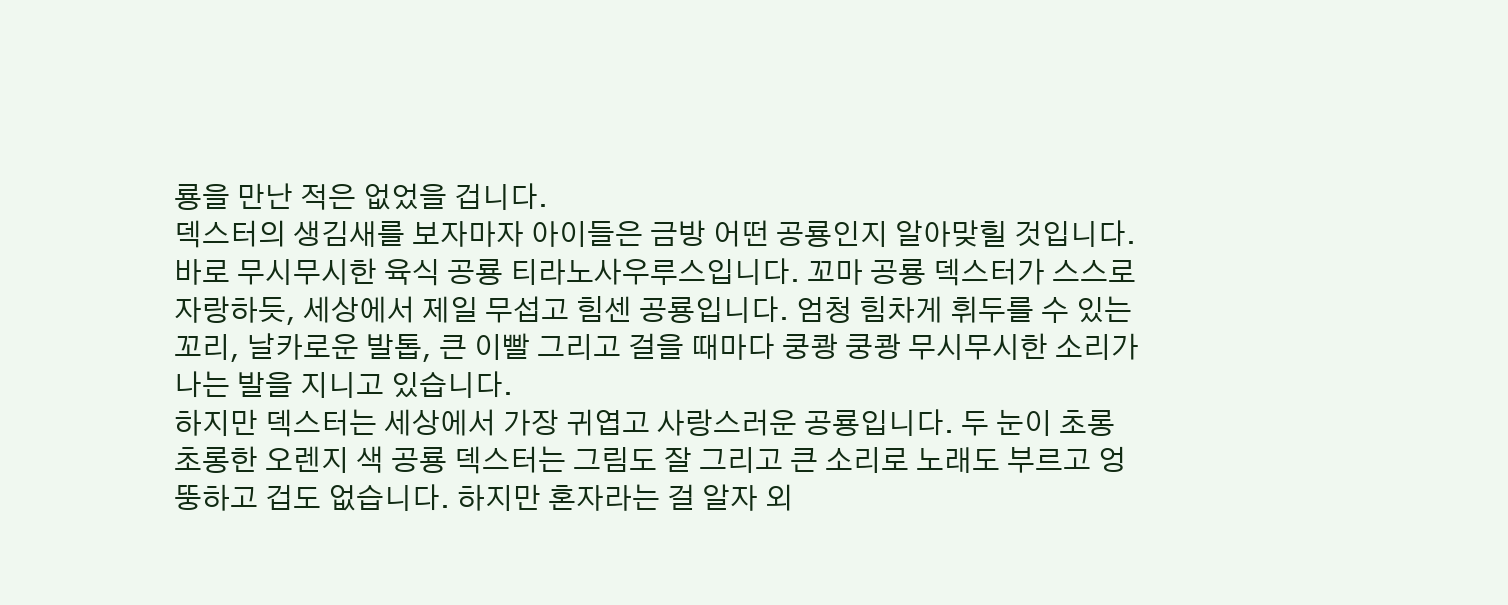룡을 만난 적은 없었을 겁니다.
덱스터의 생김새를 보자마자 아이들은 금방 어떤 공룡인지 알아맞힐 것입니다. 바로 무시무시한 육식 공룡 티라노사우루스입니다. 꼬마 공룡 덱스터가 스스로 자랑하듯, 세상에서 제일 무섭고 힘센 공룡입니다. 엄청 힘차게 휘두를 수 있는 꼬리, 날카로운 발톱, 큰 이빨 그리고 걸을 때마다 쿵쾅 쿵쾅 무시무시한 소리가 나는 발을 지니고 있습니다.
하지만 덱스터는 세상에서 가장 귀엽고 사랑스러운 공룡입니다. 두 눈이 초롱초롱한 오렌지 색 공룡 덱스터는 그림도 잘 그리고 큰 소리로 노래도 부르고 엉뚱하고 겁도 없습니다. 하지만 혼자라는 걸 알자 외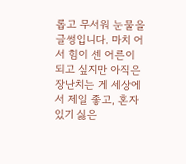롭고 무서워 눈물을 글썽입니다. 마치 어서 힘이 센 어른이 되고 싶지만 아직은 장난치는 게 세상에서 제일 좋고, 혼자 있기 싫은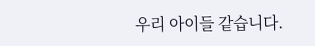우리 아이들 같습니다.